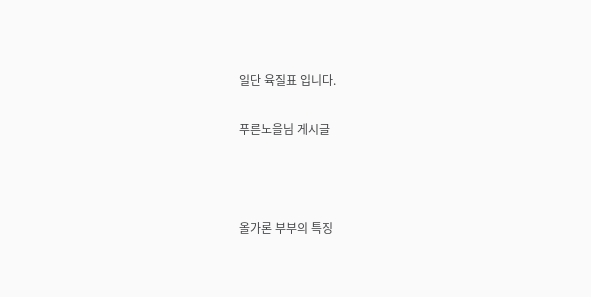일단 육질표 입니다.

푸른노을님 게시글



올가론 부부의 특징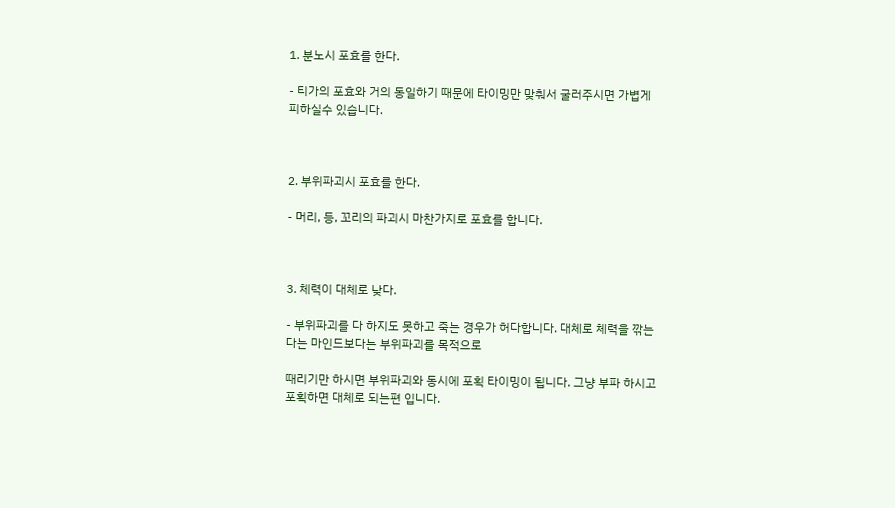1. 분노시 포효를 한다.

- 티가의 포효와 거의 동일하기 때문에 타이밍만 맞춰서 굴러주시면 가볍게 피하실수 있습니다.



2. 부위파괴시 포효를 한다.

- 머리, 등, 꼬리의 파괴시 마찬가지로 포효를 합니다.



3. 체력이 대체로 낮다.

- 부위파괴를 다 하지도 못하고 죽는 경우가 허다합니다. 대체로 체력을 깎는다는 마인드보다는 부위파괴를 목적으로

때리기만 하시면 부위파괴와 동시에 포획 타이밍이 됩니다. 그냥 부파 하시고 포획하면 대체로 되는편 입니다.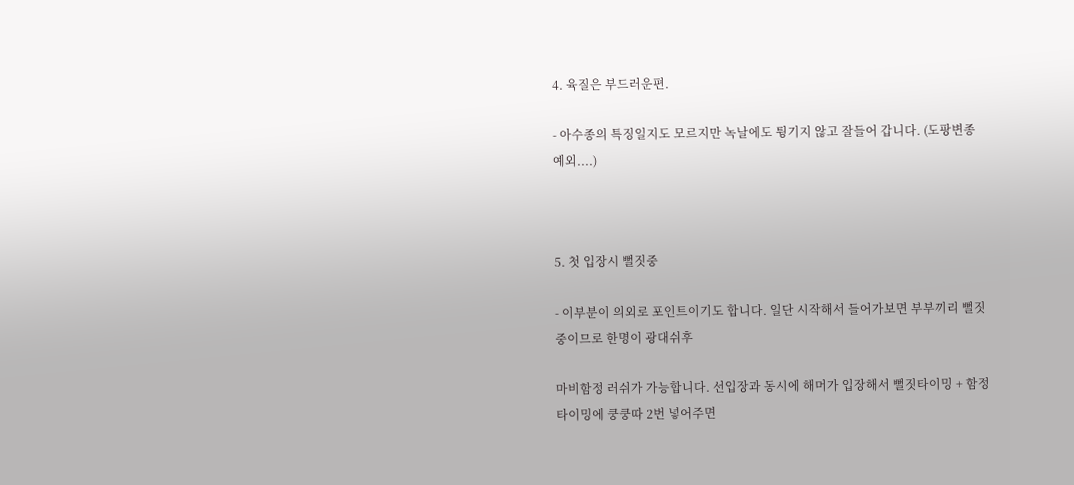4. 육질은 부드러운편.

- 아수종의 특징일지도 모르지만 녹날에도 튕기지 않고 잘들어 갑니다. (도팡변종 예외....)



5. 첫 입장시 뻘짓중

- 이부분이 의외로 포인트이기도 합니다. 일단 시작해서 들어가보면 부부끼리 뻘짓중이므로 한명이 광대쉬후

마비함정 러쉬가 가능합니다. 선입장과 동시에 해머가 입장해서 뻘짓타이밍 + 함정 타이밍에 쿵쿵따 2번 넣어주면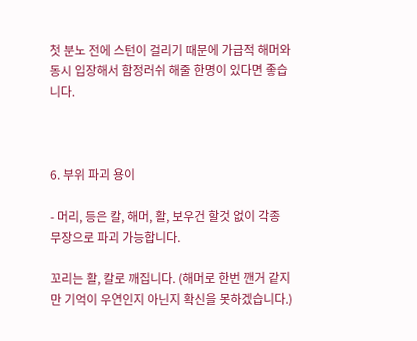첫 분노 전에 스턴이 걸리기 때문에 가급적 해머와 동시 입장해서 함정러쉬 해줄 한명이 있다면 좋습니다.



6. 부위 파괴 용이

- 머리, 등은 칼, 해머, 활, 보우건 할것 없이 각종 무장으로 파괴 가능합니다.

꼬리는 활, 칼로 깨집니다. (해머로 한번 깬거 같지만 기억이 우연인지 아닌지 확신을 못하겠습니다.)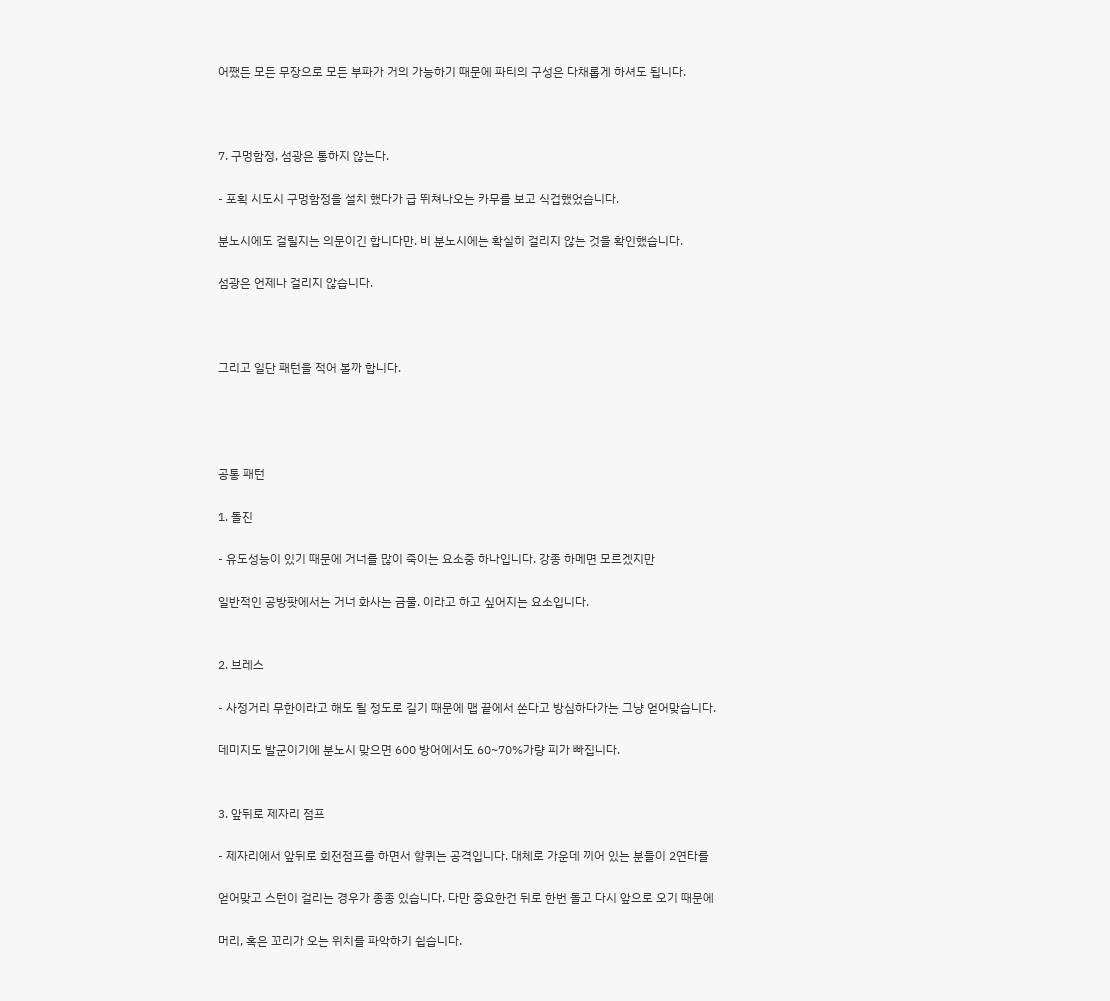어쨌든 모든 무장으로 모든 부파가 거의 가능하기 때문에 파티의 구성은 다채롭게 하셔도 됩니다.



7. 구멍함정, 섬광은 통하지 않는다.

- 포획 시도시 구멍함정을 설치 했다가 급 뛰쳐나오는 카무를 보고 식겁했었습니다.

분노시에도 걸릴지는 의문이긴 합니다만. 비 분노시에는 확실히 걸리지 않는 것을 확인했습니다.

섬광은 언제나 걸리지 않습니다.



그리고 일단 패턴을 적어 볼까 합니다.




공통 패턴

1. 돌진

- 유도성능이 있기 때문에 거너를 많이 죽이는 요소중 하나입니다. 강종 하메면 모르겠지만

일반적인 공방팟에서는 거너 화사는 금물. 이라고 하고 싶어지는 요소입니다.


2. 브레스

- 사정거리 무한이라고 해도 될 정도로 길기 때문에 맵 끝에서 쏜다고 방심하다가는 그냥 얻어맞습니다.

데미지도 발군이기에 분노시 맞으면 600 방어에서도 60~70%가량 피가 빠집니다.


3. 앞뒤로 제자리 점프

- 제자리에서 앞뒤로 회전점프를 하면서 햘퀴는 공격입니다. 대체로 가운데 끼어 있는 분들이 2연타를

얻어맞고 스턴이 걸리는 경우가 종종 있습니다. 다만 중요한건 뒤로 한번 돌고 다시 앞으로 오기 때문에

머리, 혹은 꼬리가 오는 위치를 파악하기 쉽습니다.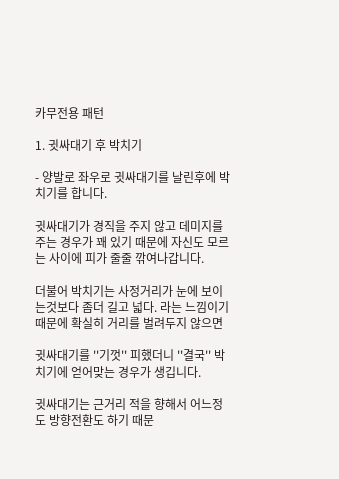카무전용 패턴

1. 귓싸대기 후 박치기

- 양발로 좌우로 귓싸대기를 날린후에 박치기를 합니다.

귓싸대기가 경직을 주지 않고 데미지를 주는 경우가 꽤 있기 때문에 자신도 모르는 사이에 피가 줄줄 깎여나갑니다.

더불어 박치기는 사정거리가 눈에 보이는것보다 좀더 길고 넓다. 라는 느낌이기 때문에 확실히 거리를 벌려두지 않으면

귓싸대기를 ''기껏'' 피했더니 ''결국'' 박치기에 얻어맞는 경우가 생깁니다.

귓싸대기는 근거리 적을 향해서 어느정도 방향전환도 하기 때문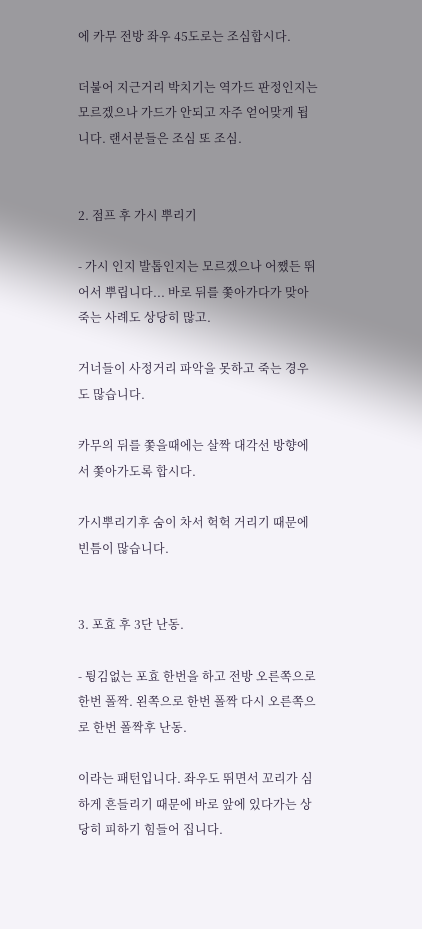에 카무 전방 좌우 45도로는 조심합시다.

더불어 지근거리 박치기는 역가드 판정인지는 모르겠으나 가드가 안되고 자주 얻어맞게 됩니다. 랜서분들은 조심 또 조심.


2. 점프 후 가시 뿌리기

- 가시 인지 발톱인지는 모르겠으나 어쨌든 뛰어서 뿌립니다... 바로 뒤를 쫓아가다가 맞아 죽는 사례도 상당히 많고.

거너들이 사정거리 파악을 못하고 죽는 경우도 많습니다.

카무의 뒤를 쫓을때에는 살짝 대각선 방향에서 쫓아가도록 합시다.

가시뿌리기후 숨이 차서 헉헉 거리기 때문에 빈틈이 많습니다.


3. 포효 후 3단 난동.

- 튕김없는 포효 한번을 하고 전방 오른쪽으로 한번 폴짝. 왼쪽으로 한번 폴짝 다시 오른쪽으로 한번 폴짝후 난동.

이라는 패턴입니다. 좌우도 뛰면서 꼬리가 심하게 흔들리기 때문에 바로 앞에 있다가는 상당히 피하기 힘들어 집니다.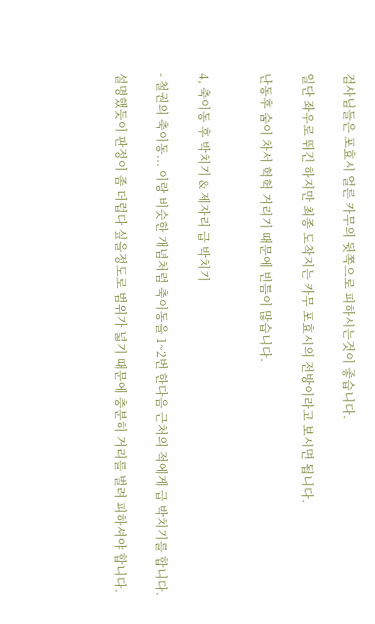검사님들은 포효시 얼른 카무의 뒷쪽으로 피하시는것이 좋습니다.

일단 좌우로 뛰긴 하지만 최종 도착지는 카무 포효시의 전방이라고 보시면 됩니다.

난동후 숨이 차서 헉헉 거리기 때문에 빈틈이 많습니다.


4, 축이동 후 박치기 & 제자리 급 박치기

- 철권의 축이동... 이랑 비슷한 개념처럼 축이동을 1~2번 한다음 근처의 적에게 급 박치기를 합니다.

설명했듯이 판정이 좀 더럽다 싶을정도로 범위가 넓기 때문에 충분히 거리를 벌려 피하셔야 합니다.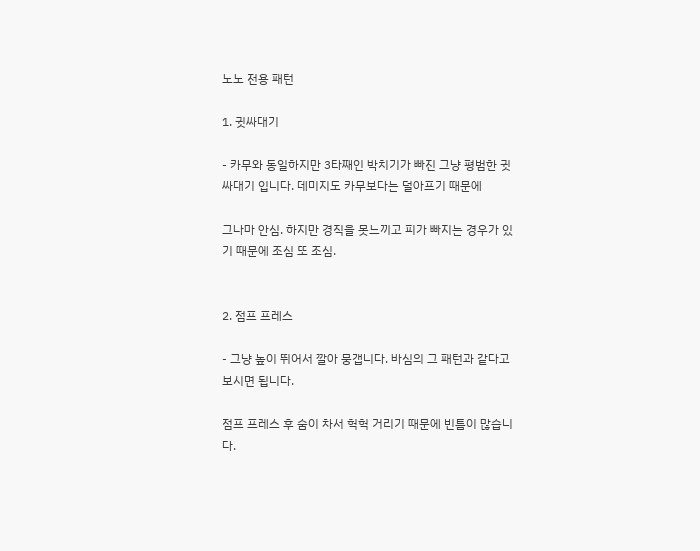노노 전용 패턴

1. 귓싸대기

- 카무와 동일하지만 3타째인 박치기가 빠진 그냥 평범한 귓싸대기 입니다. 데미지도 카무보다는 덜아프기 때문에

그나마 안심. 하지만 경직을 못느끼고 피가 빠지는 경우가 있기 때문에 조심 또 조심.


2. 점프 프레스

- 그냥 높이 뛰어서 깔아 뭉갭니다. 바심의 그 패턴과 같다고 보시면 됩니다.

점프 프레스 후 숨이 차서 헉헉 거리기 때문에 빈틈이 많습니다.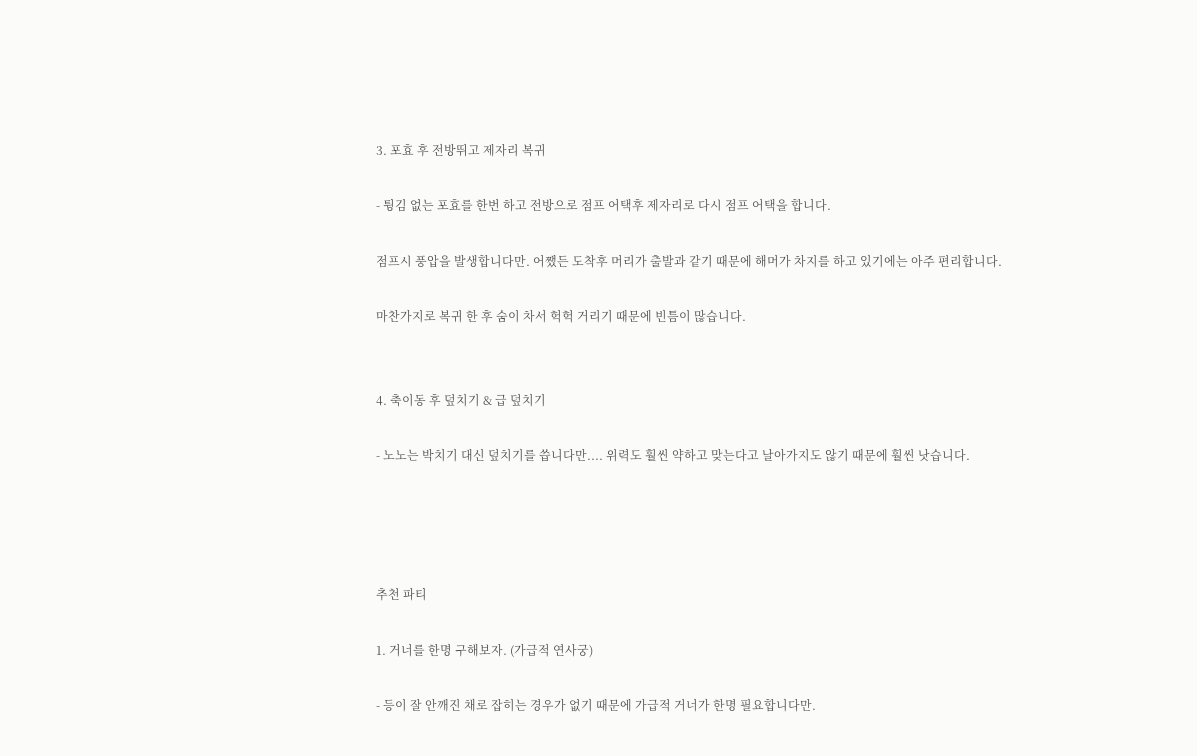3. 포효 후 전방뛰고 제자리 복귀

- 튕김 없는 포효를 한번 하고 전방으로 점프 어택후 제자리로 다시 점프 어택을 합니다.

점프시 풍압을 발생합니다만. 어쨌든 도착후 머리가 출발과 같기 때문에 해머가 차지를 하고 있기에는 아주 편리합니다.

마찬가지로 복귀 한 후 숨이 차서 헉헉 거리기 때문에 빈틈이 많습니다.


4. 축이동 후 덮치기 & 급 덮치기

- 노노는 박치기 대신 덮치기를 씁니다만.... 위력도 훨씬 약하고 맞는다고 날아가지도 않기 때문에 훨씬 낫습니다.




추천 파티

1. 거너를 한명 구해보자. (가급적 연사궁)

- 등이 잘 안깨진 채로 잡히는 경우가 없기 때문에 가급적 거너가 한명 필요합니다만.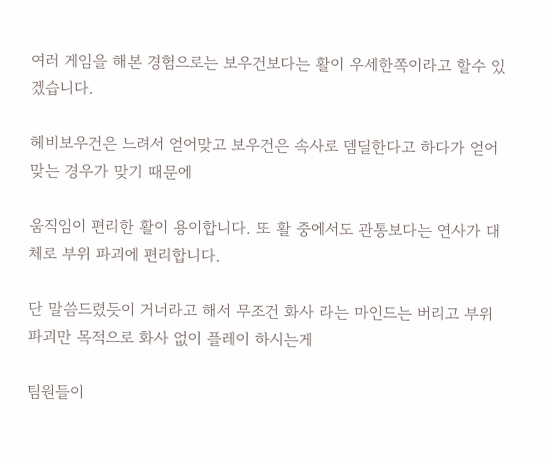여러 게임을 해본 경험으로는 보우건보다는 활이 우세한쪽이라고 할수 있겠습니다.

헤비보우건은 느려서 얻어맞고 보우건은 속사로 뎀딜한다고 하다가 얻어맞는 경우가 맞기 때문에

움직임이 편리한 활이 용이합니다. 또 활 중에서도 관통보다는 연사가 대체로 부위 파괴에 편리합니다.

단 말씀드렸듯이 거너라고 해서 무조건 화사 라는 마인드는 버리고 부위 파괴만 목적으로 화사 없이 플레이 하시는게

팀원들이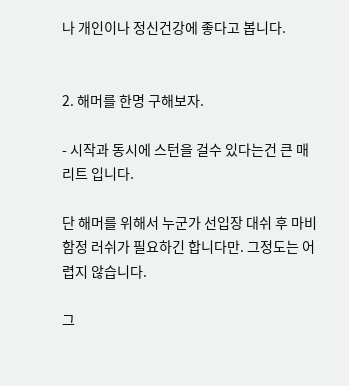나 개인이나 정신건강에 좋다고 봅니다.


2. 해머를 한명 구해보자.

- 시작과 동시에 스턴을 걸수 있다는건 큰 매리트 입니다.

단 해머를 위해서 누군가 선입장 대쉬 후 마비함정 러쉬가 필요하긴 합니다만. 그정도는 어렵지 않습니다.

그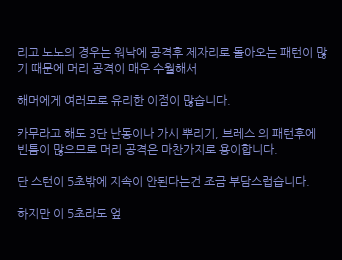리고 노노의 경우는 워낙에 공격후 제자리로 돌아오는 패턴이 많기 때문에 머리 공격이 매우 수월해서

해머에게 여러모로 유리한 이점이 많습니다.

카무라고 해도 3단 난동이나 가시 뿌리기, 브레스 의 패턴후에 빈틈이 많으므로 머리 공격은 마찬가지로 용이합니다.

단 스턴이 5초밖에 지속이 안된다는건 조금 부담스럽습니다.

하지만 이 5초라도 엎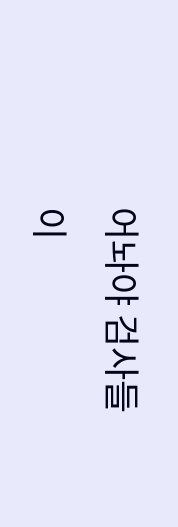어놔야 검사들이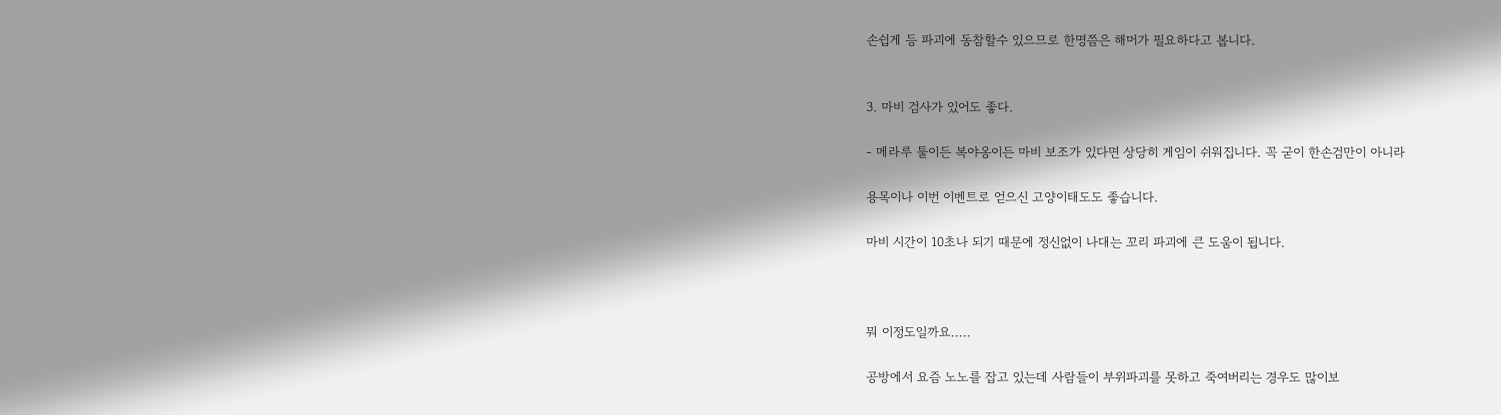손쉽게 등 파괴에 동참할수 있으므로 한명쯤은 해머가 필요하다고 봅니다.


3. 마비 검사가 있어도 좋다.

- 메라루 툴이든 복야옹이든 마비 보조가 있다면 상당히 게임이 쉬워집니다. 꼭 굳이 한손검만이 아니라

용목이나 이번 이벤트로 얻으신 고양이태도도 좋습니다.

마비 시간이 10초나 되기 때문에 정신없이 나대는 꼬리 파괴에 큰 도움이 됩니다.



뭐 이정도일까요.....

공방에서 요즘 노노를 잡고 있는데 사람들이 부위파괴를 못하고 죽여버리는 경우도 많이보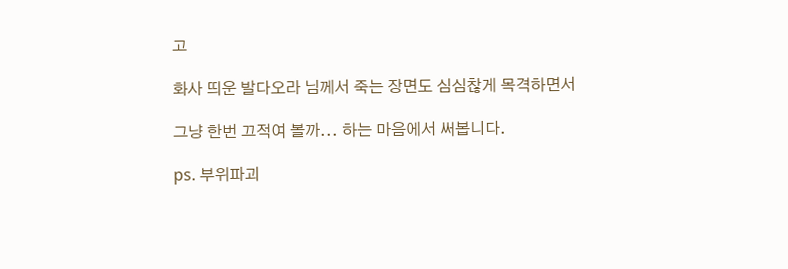고

화사 띄운 발다오라 님께서 죽는 장면도 심심찮게 목격하면서

그냥 한번 끄적여 볼까... 하는 마음에서 써봅니다.

ps. 부위파괴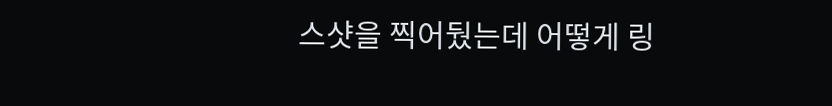스샷을 찍어뒀는데 어떻게 링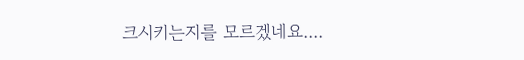크시키는지를 모르겠네요....